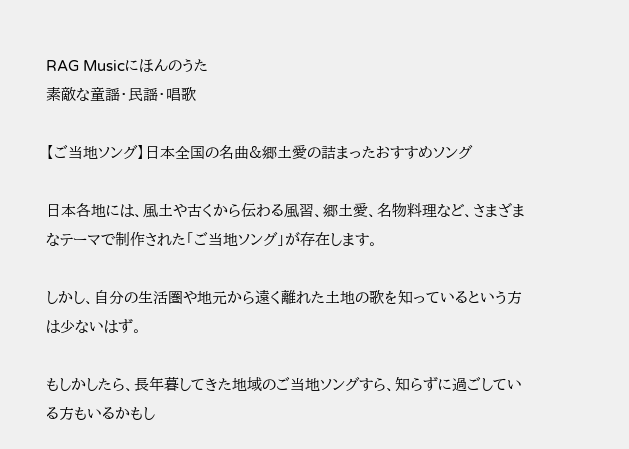RAG Musicにほんのうた
素敵な童謡・民謡・唱歌

【ご当地ソング】日本全国の名曲&郷土愛の詰まったおすすめソング

日本各地には、風土や古くから伝わる風習、郷土愛、名物料理など、さまざまなテーマで制作された「ご当地ソング」が存在します。

しかし、自分の生活圏や地元から遠く離れた土地の歌を知っているという方は少ないはず。

もしかしたら、長年暮してきた地域のご当地ソングすら、知らずに過ごしている方もいるかもし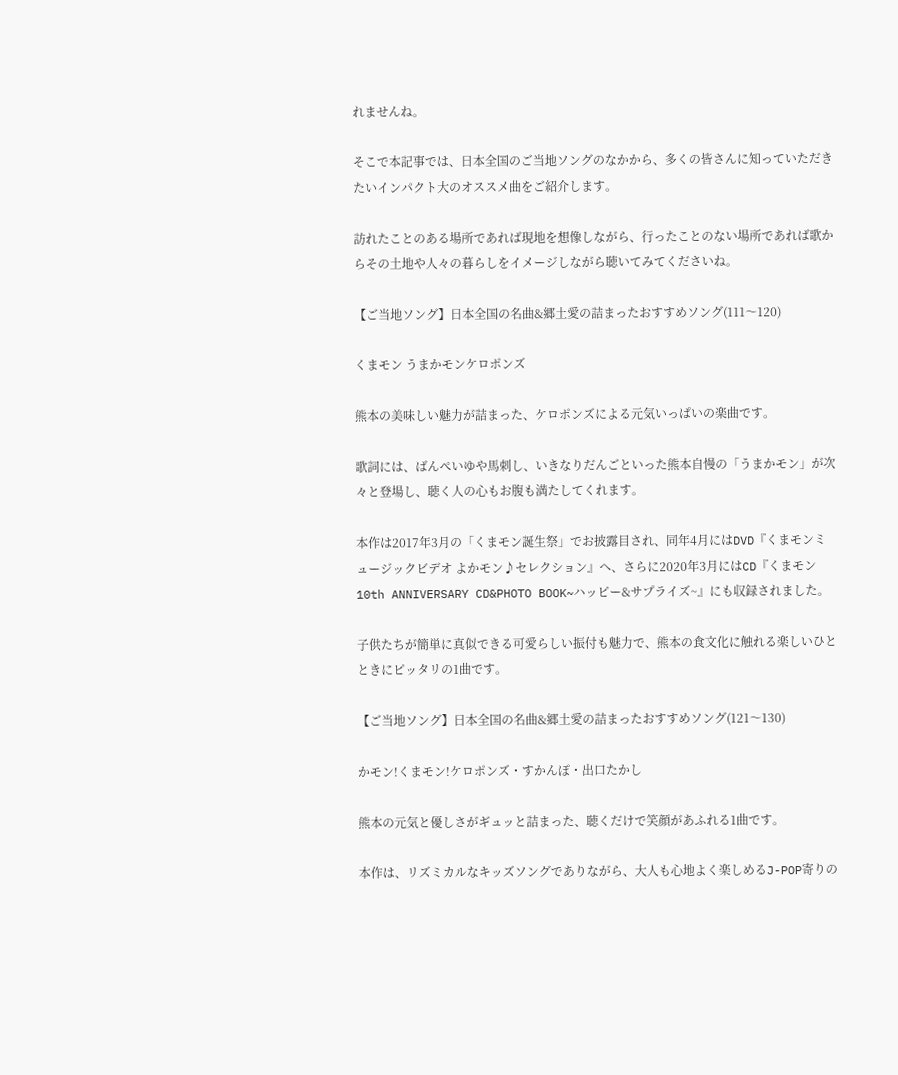れませんね。

そこで本記事では、日本全国のご当地ソングのなかから、多くの皆さんに知っていただきたいインパクト大のオススメ曲をご紹介します。

訪れたことのある場所であれば現地を想像しながら、行ったことのない場所であれば歌からその土地や人々の暮らしをイメージしながら聴いてみてくださいね。

【ご当地ソング】日本全国の名曲&郷土愛の詰まったおすすめソング(111〜120)

くまモン うまかモンケロポンズ

熊本の美味しい魅力が詰まった、ケロポンズによる元気いっぱいの楽曲です。

歌詞には、ばんぺいゆや馬刺し、いきなりだんごといった熊本自慢の「うまかモン」が次々と登場し、聴く人の心もお腹も満たしてくれます。

本作は2017年3月の「くまモン誕生祭」でお披露目され、同年4月にはDVD『くまモンミュージックビデオ よかモン♪セレクション』へ、さらに2020年3月にはCD『くまモン10th ANNIVERSARY CD&PHOTO BOOK~ハッピー&サプライズ~』にも収録されました。

子供たちが簡単に真似できる可愛らしい振付も魅力で、熊本の食文化に触れる楽しいひとときにピッタリの1曲です。

【ご当地ソング】日本全国の名曲&郷土愛の詰まったおすすめソング(121〜130)

かモン!くまモン!ケロポンズ・すかんぽ・出口たかし

熊本の元気と優しさがギュッと詰まった、聴くだけで笑顔があふれる1曲です。

本作は、リズミカルなキッズソングでありながら、大人も心地よく楽しめるJ-POP寄りの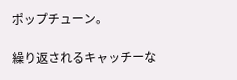ポップチューン。

繰り返されるキャッチーな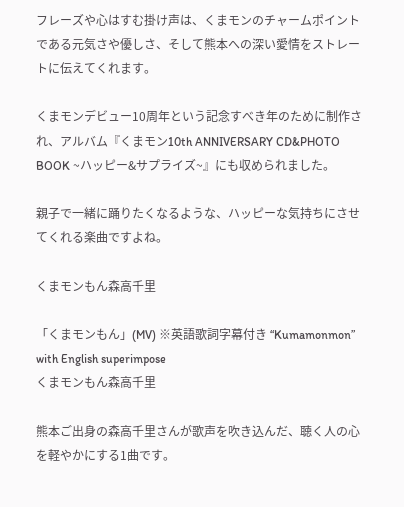フレーズや心はすむ掛け声は、くまモンのチャームポイントである元気さや優しさ、そして熊本への深い愛情をストレートに伝えてくれます。

くまモンデビュー10周年という記念すべき年のために制作され、アルバム『くまモン10th ANNIVERSARY CD&PHOTO BOOK ~ハッピー&サプライズ~』にも収められました。

親子で一緒に踊りたくなるような、ハッピーな気持ちにさせてくれる楽曲ですよね。

くまモンもん森高千里

「くまモンもん」(MV) ※英語歌詞字幕付き “Kumamonmon” with English superimpose
くまモンもん森高千里

熊本ご出身の森高千里さんが歌声を吹き込んだ、聴く人の心を軽やかにする1曲です。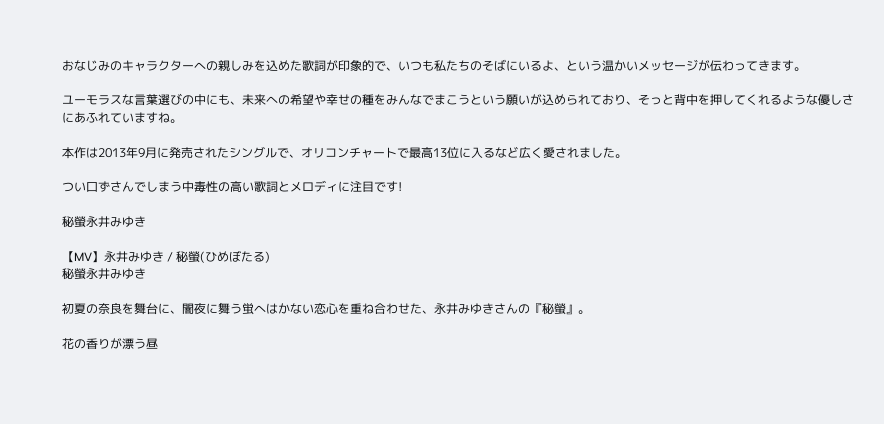おなじみのキャラクターへの親しみを込めた歌詞が印象的で、いつも私たちのそばにいるよ、という温かいメッセージが伝わってきます。

ユーモラスな言葉選びの中にも、未来への希望や幸せの種をみんなでまこうという願いが込められており、そっと背中を押してくれるような優しさにあふれていますね。

本作は2013年9月に発売されたシングルで、オリコンチャートで最高13位に入るなど広く愛されました。

つい口ずさんでしまう中毒性の高い歌詞とメロディに注目です!

秘螢永井みゆき

【MV】永井みゆき / 秘螢(ひめぼたる)
秘螢永井みゆき

初夏の奈良を舞台に、闇夜に舞う蛍へはかない恋心を重ね合わせた、永井みゆきさんの『秘螢』。

花の香りが漂う昼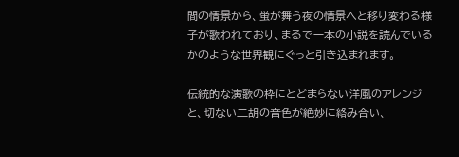間の情景から、蛍が舞う夜の情景へと移り変わる様子が歌われており、まるで一本の小説を読んでいるかのような世界観にぐっと引き込まれます。

伝統的な演歌の枠にとどまらない洋風のアレンジと、切ない二胡の音色が絶妙に絡み合い、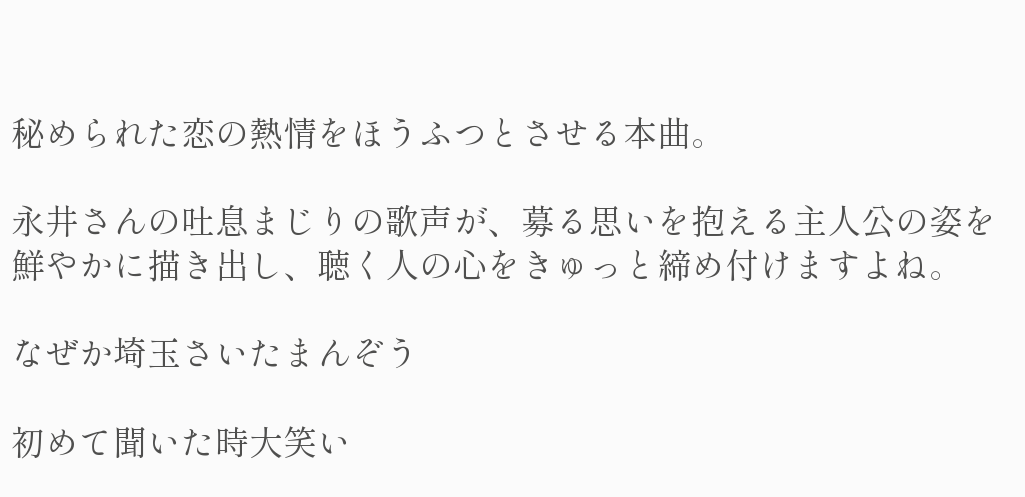秘められた恋の熱情をほうふつとさせる本曲。

永井さんの吐息まじりの歌声が、募る思いを抱える主人公の姿を鮮やかに描き出し、聴く人の心をきゅっと締め付けますよね。

なぜか埼玉さいたまんぞう

初めて聞いた時大笑い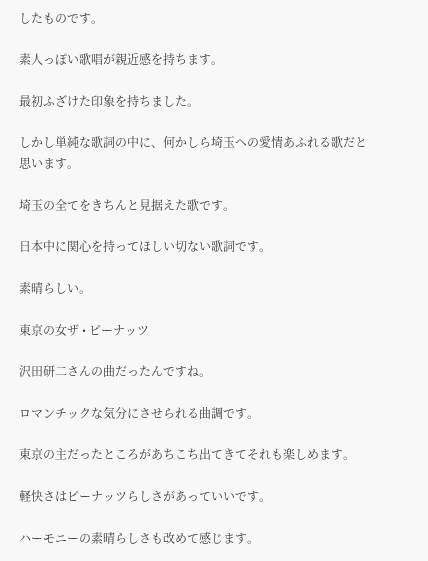したものです。

素人っぽい歌唱が親近感を持ちます。

最初ふざけた印象を持ちました。

しかし単純な歌詞の中に、何かしら埼玉への愛情あふれる歌だと思います。

埼玉の全てをきちんと見据えた歌です。

日本中に関心を持ってほしい切ない歌詞です。

素晴らしい。

東京の女ザ • ピーナッツ

沢田研二さんの曲だったんですね。

ロマンチックな気分にさせられる曲調です。

東京の主だったところがあちこち出てきてそれも楽しめます。

軽快さはピーナッツらしさがあっていいです。

ハーモニーの素晴らしさも改めて感じます。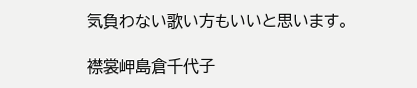気負わない歌い方もいいと思います。

襟裳岬島倉千代子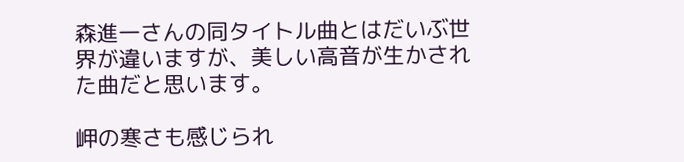森進一さんの同タイトル曲とはだいぶ世界が違いますが、美しい高音が生かされた曲だと思います。

岬の寒さも感じられ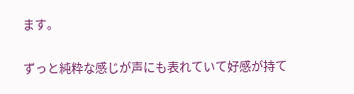ます。

ずっと純粋な感じが声にも表れていて好感が持て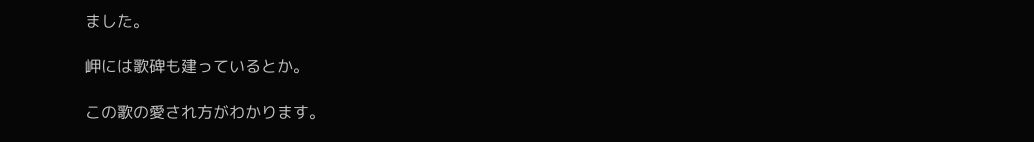ました。

岬には歌碑も建っているとか。

この歌の愛され方がわかります。